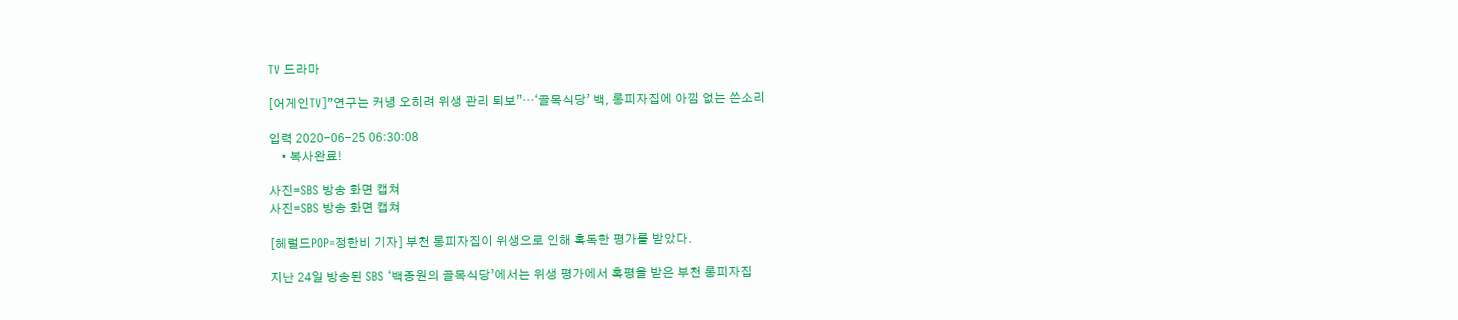TV 드라마

[어게인TV]”연구는 커녕 오히려 위생 관리 퇴보”…‘골목식당’ 백, 롱피자집에 아낌 없는 쓴소리

입력 2020-06-25 06:30:08
    • 복사완료!

사진=SBS 방송 화면 캡쳐
사진=SBS 방송 화면 캡쳐

[헤럴드POP=정한비 기자] 부천 롱피자집이 위생으로 인해 혹독한 평가를 받았다.

지난 24일 방송된 SBS ‘백종원의 골목식당’에서는 위생 평가에서 혹평을 받은 부천 롱피자집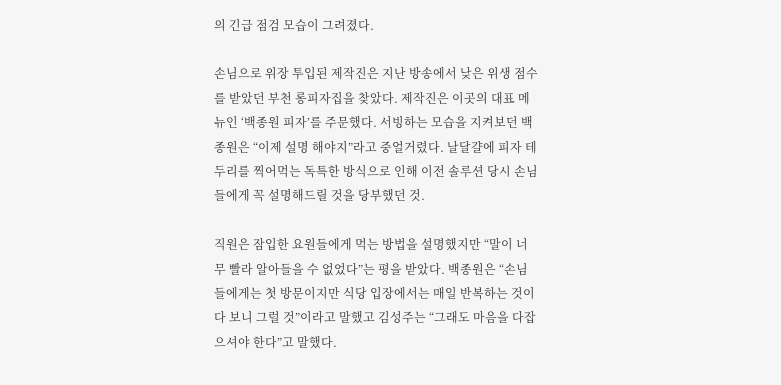의 긴급 점검 모습이 그려졌다.

손님으로 위장 투입된 제작진은 지난 방송에서 낮은 위생 점수를 받았던 부천 롱피자집을 찾았다. 제작진은 이곳의 대표 메뉴인 ‘백종원 피자’를 주문했다. 서빙하는 모습을 지켜보던 백종원은 “이제 설명 해야지”라고 중얼거렸다. 날달걀에 피자 테두리를 찍어먹는 독특한 방식으로 인해 이전 솔루션 당시 손님들에게 꼭 설명해드릴 것을 당부했던 것.

직원은 잠입한 요원들에게 먹는 방법을 설명했지만 “말이 너무 빨라 알아들을 수 없었다”는 평을 받았다. 백종원은 “손님들에게는 첫 방문이지만 식당 입장에서는 매일 반복하는 것이다 보니 그럴 것”이라고 말했고 김성주는 “그래도 마음을 다잡으셔야 한다”고 말했다.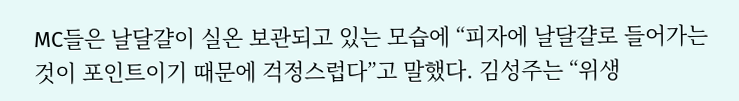MC들은 날달걀이 실온 보관되고 있는 모습에 “피자에 날달걀로 들어가는 것이 포인트이기 때문에 걱정스럽다”고 말했다. 김성주는 “위생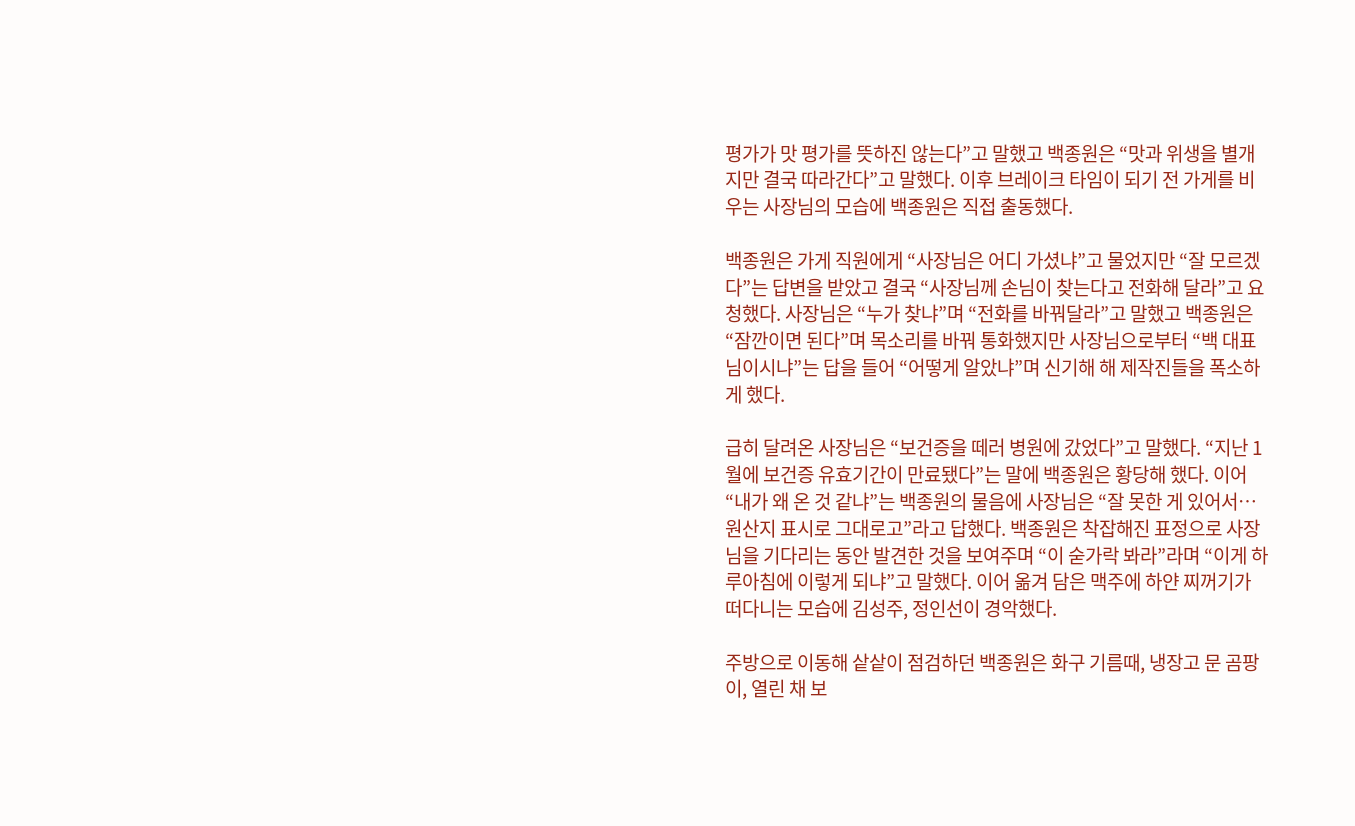평가가 맛 평가를 뜻하진 않는다”고 말했고 백종원은 “맛과 위생을 별개지만 결국 따라간다”고 말했다. 이후 브레이크 타임이 되기 전 가게를 비우는 사장님의 모습에 백종원은 직접 출동했다.

백종원은 가게 직원에게 “사장님은 어디 가셨냐”고 물었지만 “잘 모르겠다”는 답변을 받았고 결국 “사장님께 손님이 찾는다고 전화해 달라”고 요청했다. 사장님은 “누가 찾냐”며 “전화를 바꿔달라”고 말했고 백종원은 “잠깐이면 된다”며 목소리를 바꿔 통화했지만 사장님으로부터 “백 대표님이시냐”는 답을 들어 “어떻게 알았냐”며 신기해 해 제작진들을 폭소하게 했다.

급히 달려온 사장님은 “보건증을 떼러 병원에 갔었다”고 말했다. “지난 1월에 보건증 유효기간이 만료됐다”는 말에 백종원은 황당해 했다. 이어 “내가 왜 온 것 같냐”는 백종원의 물음에 사장님은 “잘 못한 게 있어서… 원산지 표시로 그대로고”라고 답했다. 백종원은 착잡해진 표정으로 사장님을 기다리는 동안 발견한 것을 보여주며 “이 숟가락 봐라”라며 “이게 하루아침에 이렇게 되냐”고 말했다. 이어 옮겨 담은 맥주에 하얀 찌꺼기가 떠다니는 모습에 김성주, 정인선이 경악했다.

주방으로 이동해 샅샅이 점검하던 백종원은 화구 기름때, 냉장고 문 곰팡이, 열린 채 보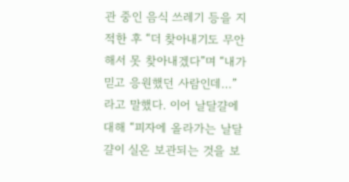관 중인 음식 쓰레기 등을 지적한 후 “더 찾아내기도 무안해서 못 찾아내겠다”며 “내가 믿고 응원했던 사람인데…”라고 말했다. 이어 날달걀에 대해 “피자에 올라가는 날달걀이 실온 보관되는 것을 보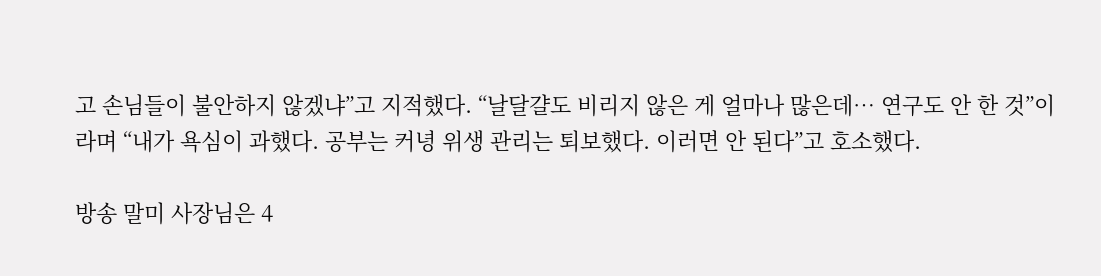고 손님들이 불안하지 않겠냐”고 지적했다. “날달걀도 비리지 않은 게 얼마나 많은데… 연구도 안 한 것”이라며 “내가 욕심이 과했다. 공부는 커녕 위생 관리는 퇴보했다. 이러면 안 된다”고 호소했다.

방송 말미 사장님은 4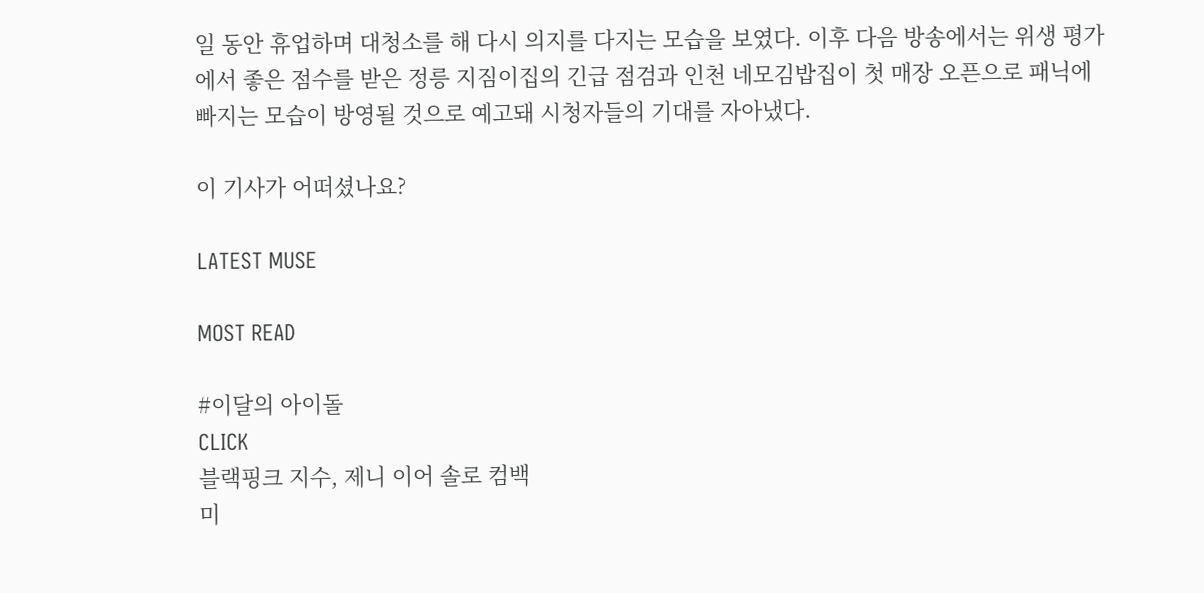일 동안 휴업하며 대청소를 해 다시 의지를 다지는 모습을 보였다. 이후 다음 방송에서는 위생 평가에서 좋은 점수를 받은 정릉 지짐이집의 긴급 점검과 인천 네모김밥집이 첫 매장 오픈으로 패닉에 빠지는 모습이 방영될 것으로 예고돼 시청자들의 기대를 자아냈다.

이 기사가 어떠셨나요?

LATEST MUSE

MOST READ

#이달의 아이돌
CLICK
블랙핑크 지수, 제니 이어 솔로 컴백
미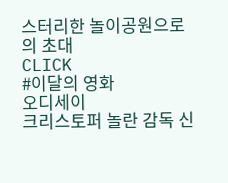스터리한 놀이공원으로의 초대
CLICK
#이달의 영화
오디세이
크리스토퍼 놀란 감독 신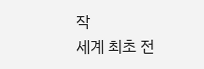작
세계 최초 전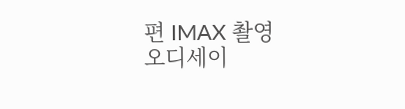편 IMAX 촬영
오디세이